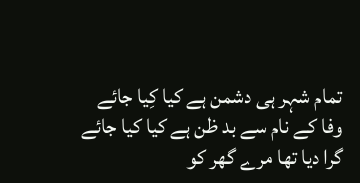تمام شہر ہی دشمن ہے کیا کِیا جائے
وفا کے نام سے بد ظن ہے کیا کیا جائے
گرا دیا تھا مرے گھر کو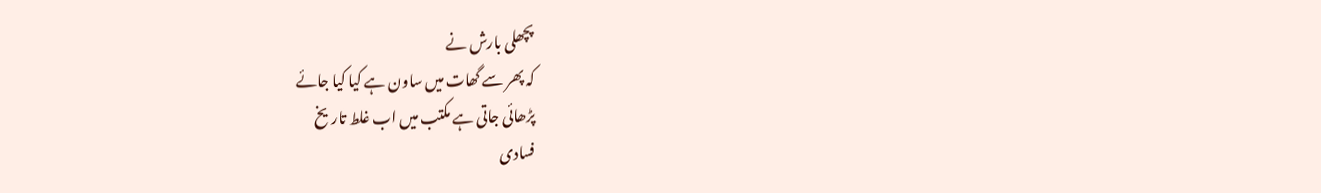پچھلی بارش نے
کہ پھر سے گھات میں ساون ہے کیا کیا جائے
پڑھائی جاتی ہے مکتب میں اب غلط تاریخ
فسادی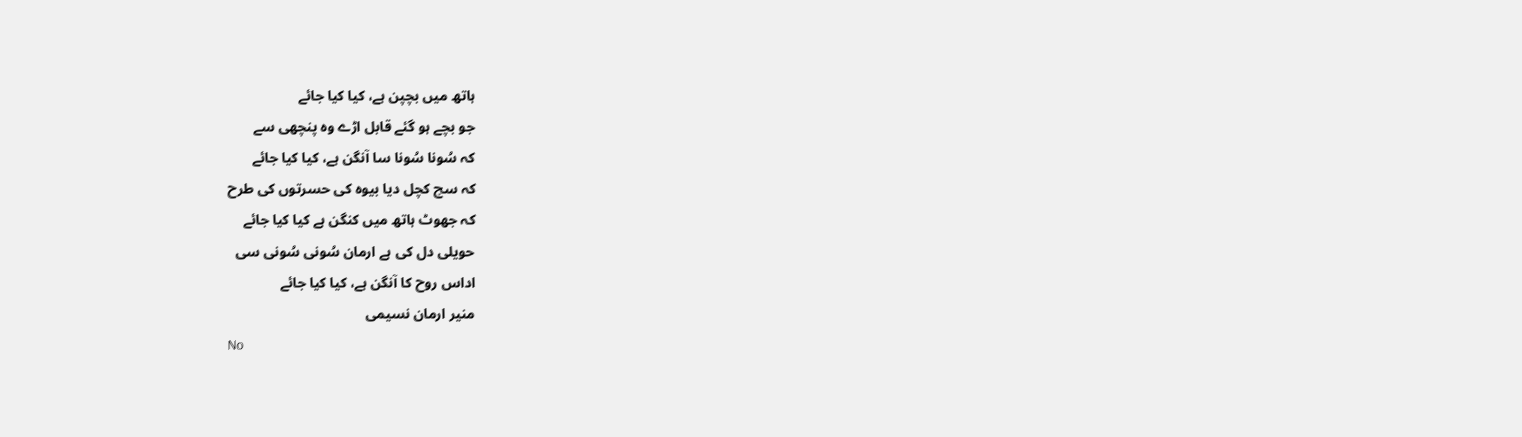ہاتھ میں بچپن ہے، کیا کیا جائے
جو بچے ہو گئے قابل اڑے وہ پنچھی سے
کہ سُونا سُونا سا آنگن ہے، کیا کیا جائے
کہ سچ کچل دیا بیوہ کی حسرتوں کی طرح
کہ جھوٹ ہاتھ میں کنگن ہے کیا کیا جائے
حویلی دل کی ہے ارمان سُونی سُونی سی
اداس روح کا آنگن ہے، کیا کیا جائے
منیر ارمان نسیمی
No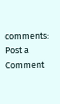comments:
Post a Comment